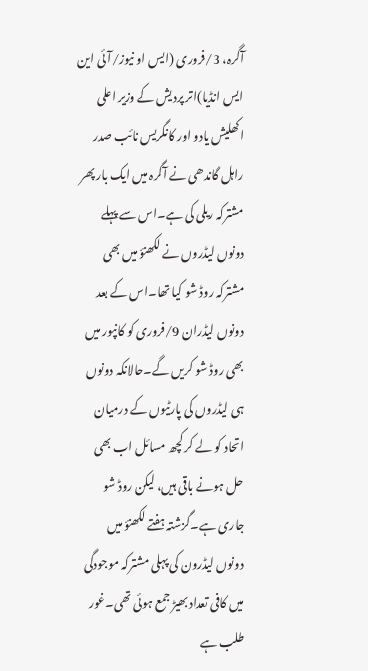آگرہ، 3/فروری (ایس او نیوز/آئی این ایس انڈیا)اتر پردیش کے وزیر اعلی اکھلیش یادو اور کانگریس نائب صدر راہل گاندھی نے آگرہ میں ایک بار پھر مشترکہ ریلی کی ہے۔اس سے پہلے دونوں لیڈروں نے لکھنؤ میں بھی مشترکہ روڈ شو کیا تھا۔اس کے بعد دونوں لیڈران 9/فروری کو کانپور میں بھی روڈ شو کریں گے۔حالانکہ دونوں ہی لیڈروں کی پارٹیوں کے درمیان اتحاد کو لے کر کچھ مسائل اب بھی حل ہونے باقی ہیں، لیکن روڈ شو جاری ہے۔گزشتہ ہفتے لکھنؤ میں دونوں لیڈرون کی پہلی مشترکہ موجودگی میں کافی تعداد بھیڑ جمع ہوئی تھی۔غور طلب ہے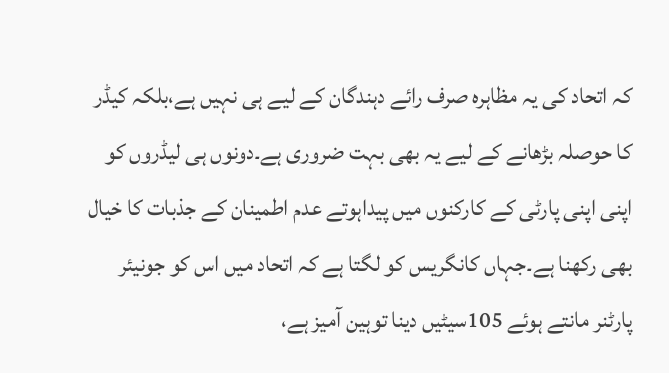کہ اتحاد کی یہ مظاہرہ صرف رائے دہندگان کے لیے ہی نہیں ہے،بلکہ کیڈر کا حوصلہ بڑھانے کے لیے یہ بھی بہت ضروری ہے۔دونوں ہی لیڈروں کو اپنی اپنی پارٹی کے کارکنوں میں پیداہوتے عدم اطمینان کے جذبات کا خیال بھی رکھنا ہے۔جہاں کانگریس کو لگتا ہے کہ اتحاد میں اس کو جونیئر پارٹنر مانتے ہوئے 105سیٹیں دینا توہین آمیز ہے،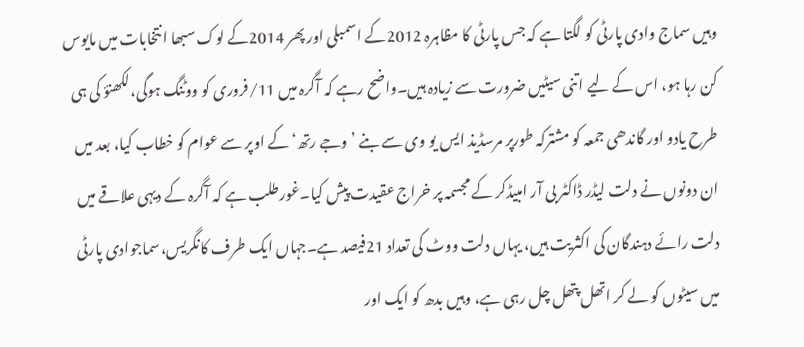وہیں سماج وادی پارٹی کو لگتا ہے کہ جس پارٹی کا مظاہرہ 2012کے اسمبلی اور پھر 2014کے لوک سبھا انتخابات میں مایوس کن رہا ہو، اس کے لیے اتنی سیٹیں ضرورت سے زیادہ ہیں۔واضح رہے کہ آگرہ میں 11/فروری کو ووٹنگ ہوگی،لکھنؤ کی ہی طرح یادو اور گاندھی جمعہ کو مشترکہ طورپر مرسڈیذ ایس یو وی سے بنے ’وجے رتھ‘ کے اوپر سے عوام کو خطاب کیا، بعد میں ان دونوں نے دلت لیڈر ڈاکٹر بی آر امبیڈکر کے مجسمہ پر خراج عقیدت پیش کیا۔غورطلب ہے کہ آگرہ کے دیہی علاقے میں دلت رائے دہندگان کی اکثریت ہیں، یہاں دلت ووٹ کی تعداد 21فیصد ہے۔جہاں ایک طرف کانگریس،سماجوادی پارٹی میں سیٹوں کو لے کر اتھل پتھل چل رہی ہے، وہیں بدھ کو ایک اور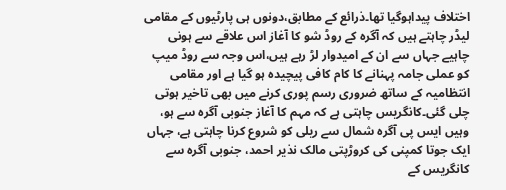اختلاف پیداہوگیا تھا۔ذرائع کے مطابق،دونوں ہی پارٹیوں کے مقامی لیڈر چاہتے ہیں کہ آگرہ کے روڈ شو کا آغاز اس علاقے سے ہونی چاہیے جہاں سے ان کے امیدوار لڑ رہے ہیں،اس وجہ سے روڈ میپ کو عملی جامہ پہنانے کا کام کافی پیچیدہ ہو گیا ہے اور مقامی انتظامیہ کے ساتھ ضروری رسم پوری کرنے میں بھی تاخیر ہوتی چلی گئی۔کانگریس چاہتی ہے کہ مہم کا آغاز جنوبی آگرہ سے ہو، وہیں ایس پی آگرہ شمال سے ریلی کو شروع کرنا چاہتی ہے، جہاں ایک جوتا کمپنی کی کروڑپتی مالک نذیر احمد، جنوبی آگرہ سے کانگریس کے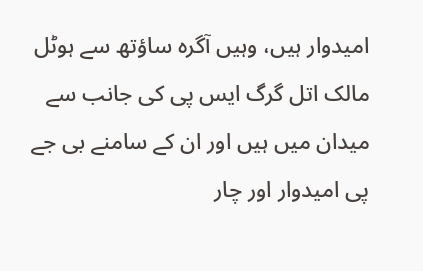امیدوار ہیں، وہیں آگرہ ساؤتھ سے ہوٹل مالک اتل گرگ ایس پی کی جانب سے میدان میں ہیں اور ان کے سامنے بی جے پی امیدوار اور چار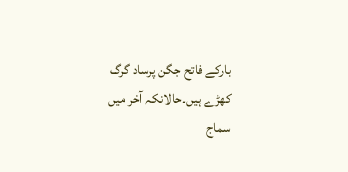بارکے فاتح جگن پرساد گرگ کھڑے ہیں۔حالانکہ آخر میں سماج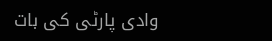وادی پارٹی کی بات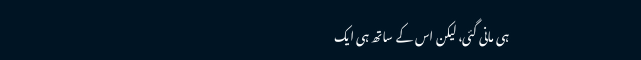ہی مانی گئی، لیکن اس کے ساتھ ہی ایک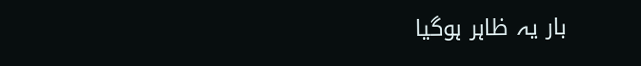بار یہ ظاہر ہوگیا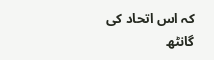کہ اس اتحاد کی گانٹھ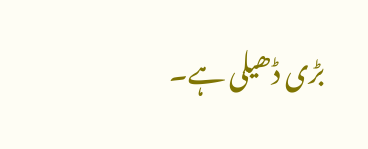بڑی ڈھیلی ہے۔